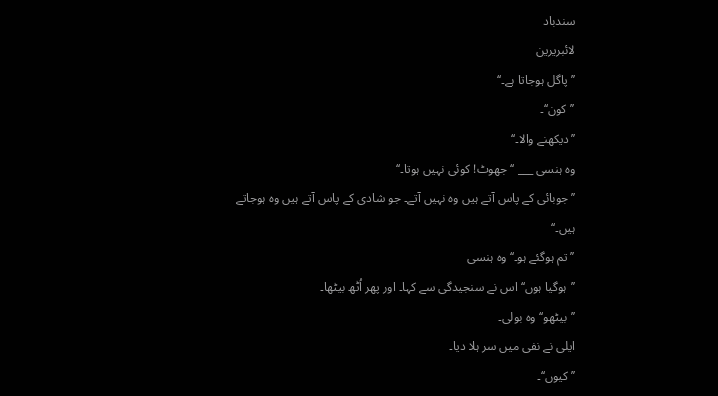سندباد
لائبریرین
’’پاگل ہوجاتا ہے۔‘‘
’’کون‘‘۔
’’دیکھنے والا۔‘‘
وہ ہنسی ___ ‘‘ جھوٹ! کوئی نہیں ہوتا۔‘‘
’’جوبائی کے پاس آتے ہیں وہ نہیں آتے۔ جو شادی کے پاس آتے ہیں وہ ہوجاتے ہیں۔‘‘
’’تم ہوگئے ہو۔‘‘ وہ ہنسی
’’ہوگیا ہوں‘‘ اس نے سنجیدگی سے کہا۔ اور پھر اُٹھ بیٹھا۔
’’بیٹھو‘‘ وہ بولی۔
ایلی نے نفی میں سر ہلا دیا۔
’’کیوں‘‘۔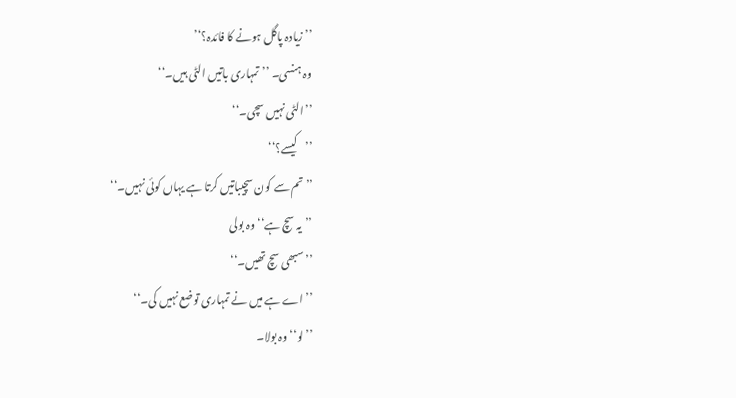’’زیادہ پاگل ہونے کا فائدہ؟‘’
وہ ہنسی۔ ’’تمہاری باتیں الٹی ہیں۔‘‘
’’الٹی نہیں سچی۔‘‘
’’کیسے؟‘‘
’’تم سے کون سچیباتیں کرتا ہے یہاں کوئی نہیں۔‘‘
’’یہ سچ ہے‘‘ وہ بولی
’’سبھی سچ تھیں۔‘‘
’’اے ہے میں نے تمہاری توضع نہیں کی۔‘‘
’’لو‘‘ وہ بولا۔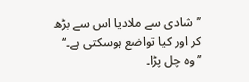’’شادی سے ملادیا اس سے بڑھ کر اور کیا تواضع ہوسکتی ہے۔‘‘
’’وہ چل پڑا۔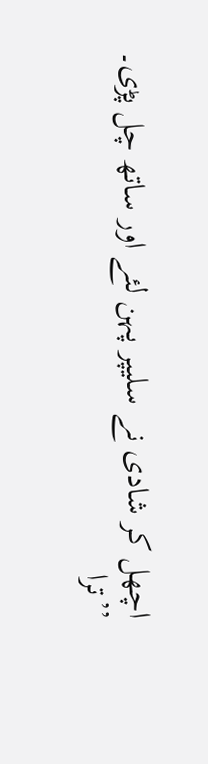اچھل کر شادی نے سلیپر پہن لئے اور ساتھ چل پڑی۔
’’ترا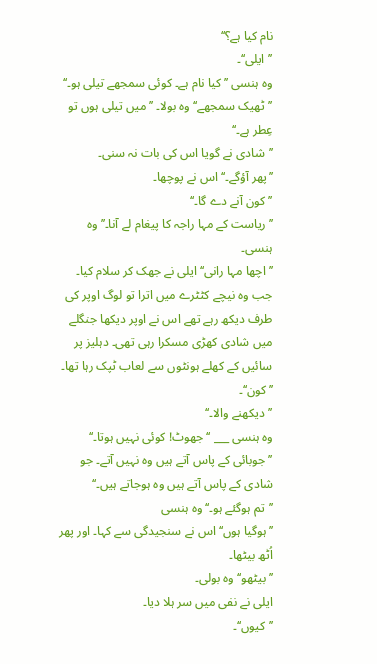نام کیا ہے؟‘‘
’’ایلی‘‘۔
وہ ہنسی ’’کیا نام ہے۔ کوئی سمجھے تیلی ہو۔‘‘
’’ٹھیک سمجھے‘‘ وہ بولا۔ ’’میں تیلی ہوں تو عِطر ہے۔‘‘
’’شادی نے گویا اس کی بات نہ سنی۔
’’پھر آؤگے۔‘‘ اس نے پوچھا۔
’’کون آنے دے گا۔‘‘
’’ریاست کے مہا راجہ کا پیغام لے آنا۔’’ وہ ہنسی۔
’’اچھا مہا رانی‘‘ ایلی نے جھک کر سلام کیا۔
جب وہ نیچے کٹٹرے میں اترا تو لوگ اوپر کی طرف دیکھ رہے تھے اس نے اوپر دیکھا جنگلے میں شادی کھڑی مسکرا رہی تھی۔ دہلیز پر سائیں کے کھلے ہونٹوں سے لعاب ٹپک رہا تھا۔
’’کون‘‘۔
’’دیکھنے والا۔‘‘
وہ ہنسی ___ ‘‘ جھوٹ! کوئی نہیں ہوتا۔‘‘
’’جوبائی کے پاس آتے ہیں وہ نہیں آتے۔ جو شادی کے پاس آتے ہیں وہ ہوجاتے ہیں۔‘‘
’’تم ہوگئے ہو۔‘‘ وہ ہنسی
’’ہوگیا ہوں‘‘ اس نے سنجیدگی سے کہا۔ اور پھر اُٹھ بیٹھا۔
’’بیٹھو‘‘ وہ بولی۔
ایلی نے نفی میں سر ہلا دیا۔
’’کیوں‘‘۔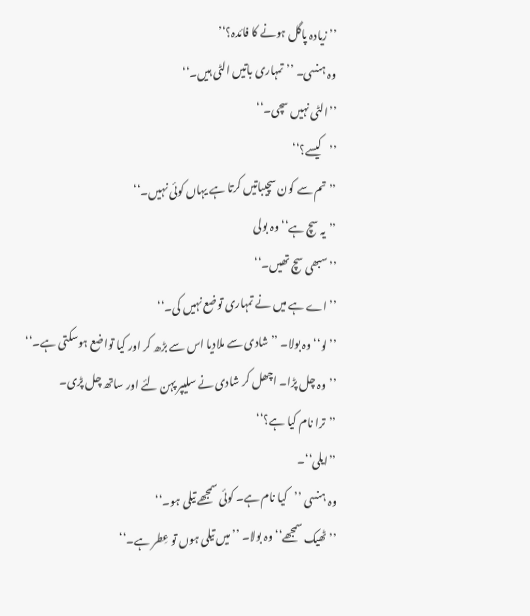’’زیادہ پاگل ہونے کا فائدہ؟‘’
وہ ہنسی۔ ’’تمہاری باتیں الٹی ہیں۔‘‘
’’الٹی نہیں سچی۔‘‘
’’کیسے؟‘‘
’’تم سے کون سچیباتیں کرتا ہے یہاں کوئی نہیں۔‘‘
’’یہ سچ ہے‘‘ وہ بولی
’’سبھی سچ تھیں۔‘‘
’’اے ہے میں نے تمہاری توضع نہیں کی۔‘‘
’’لو‘‘ وہ بولا۔ ’’شادی سے ملادیا اس سے بڑھ کر اور کیا تواضع ہوسکتی ہے۔‘‘
’’وہ چل پڑا۔ اچھل کر شادی نے سلیپر پہن لئے اور ساتھ چل پڑی۔
’’ترا نام کیا ہے؟‘‘
’’ایلی‘‘۔
وہ ہنسی ’’کیا نام ہے۔ کوئی سمجھے تیلی ہو۔‘‘
’’ٹھیک سمجھے‘‘ وہ بولا۔ ’’میں تیلی ہوں تو عِطر ہے۔‘‘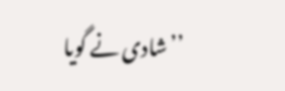’’شادی نے گویا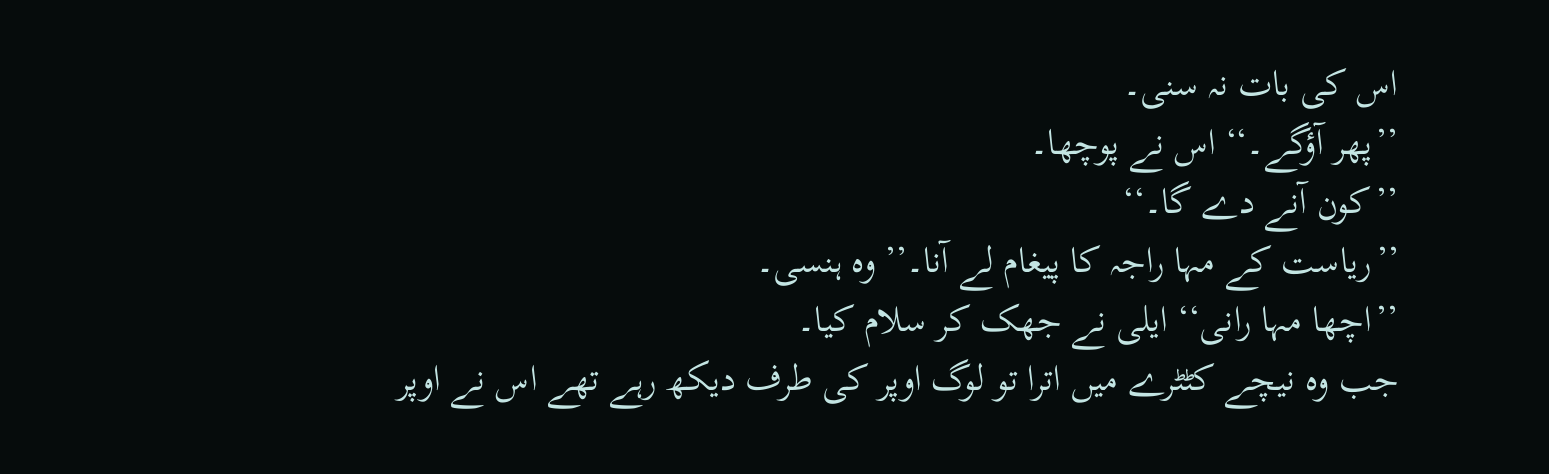اس کی بات نہ سنی۔
’’پھر آؤگے۔‘‘ اس نے پوچھا۔
’’کون آنے دے گا۔‘‘
’’ریاست کے مہا راجہ کا پیغام لے آنا۔’’ وہ ہنسی۔
’’اچھا مہا رانی‘‘ ایلی نے جھک کر سلام کیا۔
جب وہ نیچے کٹٹرے میں اترا تو لوگ اوپر کی طرف دیکھ رہے تھے اس نے اوپر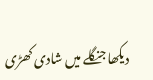دیکھا جنگلے میں شادی کھڑی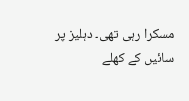مسکرا رہی تھی۔ دہلیز پر سائیں کے کھلے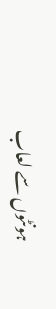ہونٹوں سے لعاب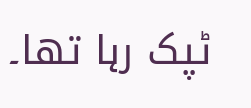ٹپک رہا تھا۔